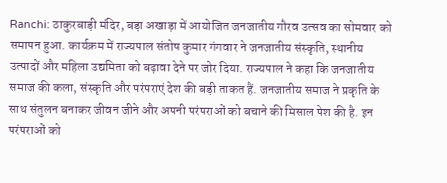Ranchi: ठाकुरबाड़ी मंदिर, बड़ा अखाड़ा में आयोजित जनजातीय गौरव उत्सव का सोमवार को समापन हुआ. कार्यक्रम में राज्यपाल संतोष कुमार गंगवार ने जनजातीय संस्कृति, स्थानीय उत्पादों और महिला उद्यमिता को बढ़ावा देने पर जोर दिया. राज्यपाल ने कहा कि जनजातीय समाज की कला, संस्कृति और परंपराएं देश की बड़ी ताकत हैं. जनजातीय समाज ने प्रकृति के साथ संतुलन बनाकर जीवन जीने और अपनी परंपराओं को बचाने की मिसाल पेश की है. इन परंपराओं को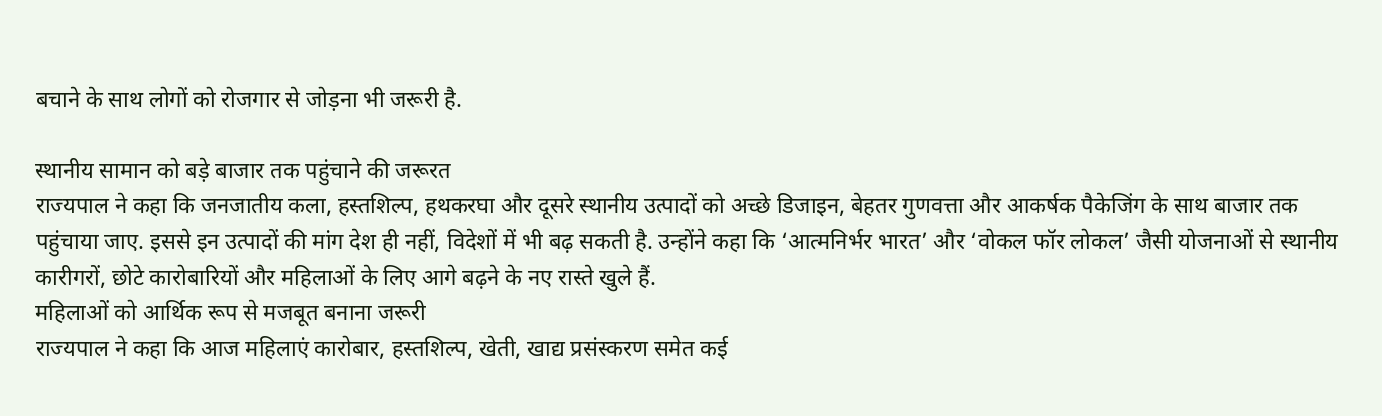बचाने के साथ लोगों को रोजगार से जोड़ना भी जरूरी है.

स्थानीय सामान को बड़े बाजार तक पहुंचाने की जरूरत
राज्यपाल ने कहा कि जनजातीय कला, हस्तशिल्प, हथकरघा और दूसरे स्थानीय उत्पादों को अच्छे डिजाइन, बेहतर गुणवत्ता और आकर्षक पैकेजिंग के साथ बाजार तक पहुंचाया जाए. इससे इन उत्पादों की मांग देश ही नहीं, विदेशों में भी बढ़ सकती है. उन्होंने कहा कि ‘आत्मनिर्भर भारत’ और ‘वोकल फॉर लोकल’ जैसी योजनाओं से स्थानीय कारीगरों, छोटे कारोबारियों और महिलाओं के लिए आगे बढ़ने के नए रास्ते खुले हैं.
महिलाओं को आर्थिक रूप से मजबूत बनाना जरूरी
राज्यपाल ने कहा कि आज महिलाएं कारोबार, हस्तशिल्प, खेती, खाद्य प्रसंस्करण समेत कई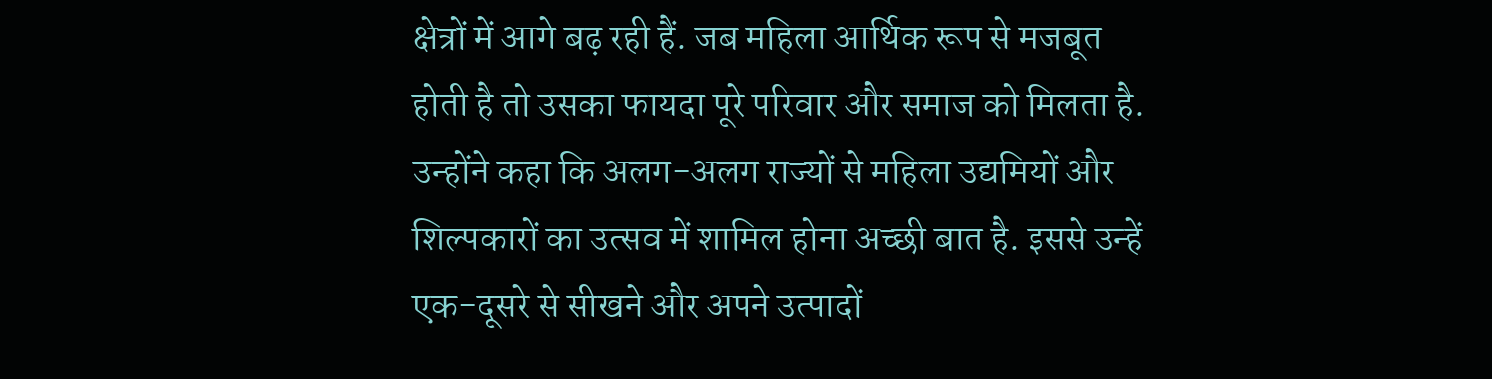क्षेत्रों में आगे बढ़ रही हैं. जब महिला आर्थिक रूप से मजबूत होती है तो उसका फायदा पूरे परिवार और समाज को मिलता है. उन्होंने कहा कि अलग-अलग राज्यों से महिला उद्यमियों और शिल्पकारों का उत्सव में शामिल होना अच्छी बात है. इससे उन्हें एक-दूसरे से सीखने और अपने उत्पादों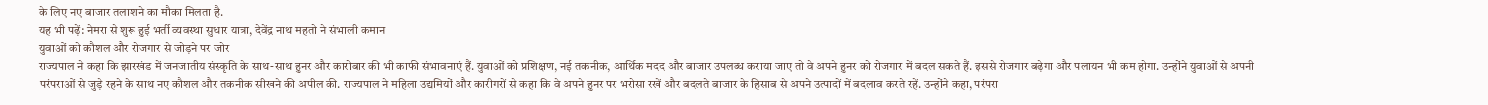के लिए नए बाजार तलाशने का मौका मिलता है.
यह भी पढ़ें: नेमरा से शुरू हुई भर्ती व्यवस्था सुधार यात्रा, देवेंद्र नाथ महतो ने संभाली कमान
युवाओं को कौशल और रोजगार से जोड़ने पर जोर
राज्यपाल ने कहा कि झारखंड में जनजातीय संस्कृति के साथ-साथ हुनर और कारोबार की भी काफी संभावनाएं हैं. युवाओं को प्रशिक्षण, नई तकनीक, आर्थिक मदद और बाजार उपलब्ध कराया जाए तो वे अपने हुनर को रोजगार में बदल सकते हैं. इससे रोजगार बढ़ेगा और पलायन भी कम होगा. उन्होंने युवाओं से अपनी परंपराओं से जुड़े रहने के साथ नए कौशल और तकनीक सीखने की अपील की. राज्यपाल ने महिला उद्यमियों और कारीगरों से कहा कि वे अपने हुनर पर भरोसा रखें और बदलते बाजार के हिसाब से अपने उत्पादों में बदलाव करते रहें. उन्होंने कहा, परंपरा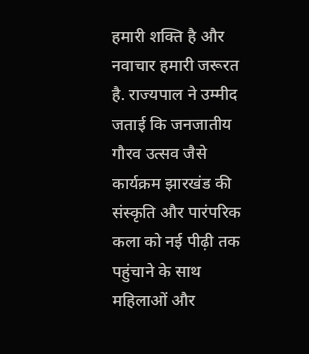हमारी शक्ति है और नवाचार हमारी जरूरत है. राज्यपाल ने उम्मीद जताई कि जनजातीय गौरव उत्सव जैसे कार्यक्रम झारखंड की संस्कृति और पारंपरिक कला को नई पीढ़ी तक पहुंचाने के साथ महिलाओं और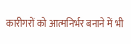कारीगरों को आत्मनिर्भर बनाने में भी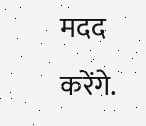मदद करेंगे.